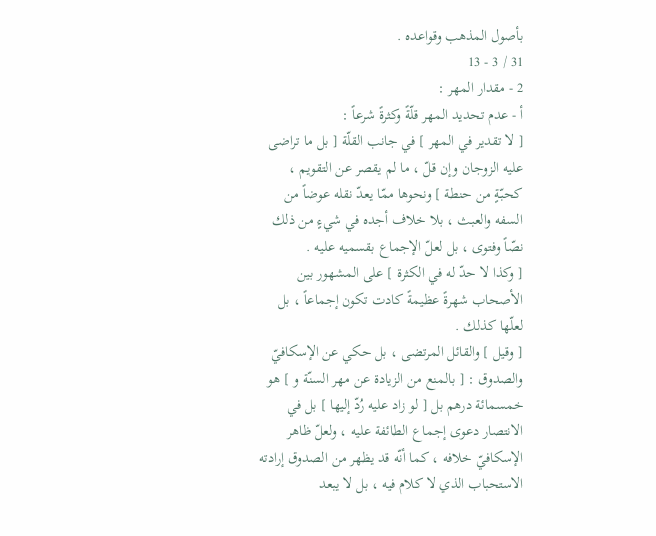بأصول المذهب وقواعده .
31 / 3 - 13
2 - مقدار المهر :
أ - عدم تحديد المهر قلّةً وكثرةً شرعاً :
[ لا تقدير في المهر ] في جانب القلّة [ بل ما تراضى عليه الزوجان وإن قلّ ، ما لم يقصر عن التقويم ، كحبّةٍ من حنطة ] ونحوها ممّا يعدّ نقله عوضاً من السفه والعبث ، بلا خلاف أجده في شيءٍ من ذلك نصّاً وفتوى ، بل لعلّ الإجماع بقسميه عليه .
[ وكذا لا حدّ له في الكثرة ] على المشهور بين الأصحاب شهرةً عظيمةً كادت تكون إجماعاً ، بل لعلّها كذلك .
[ وقيل ] والقائل المرتضى ، بل حكي عن الإسكافيّ والصدوق : [ بالمنع من الزيادة عن مهر السنّة و ] هو خمسمائة درهم بل [ لو زاد عليه رُدّ إليها ] بل في الانتصار دعوى إجماع الطائفة عليه ، ولعلّ ظاهر الإسكافيّ خلافه ، كما أنّه قد يظهر من الصدوق إرادته الاستحباب الذي لا كلام فيه ، بل لا يبعد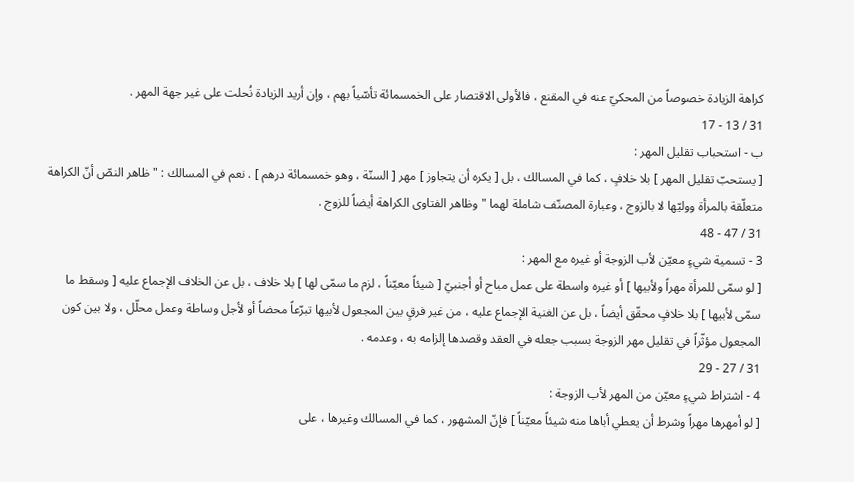كراهة الزيادة خصوصاً من المحكيّ عنه في المقنع ، فالأولى الاقتصار على الخمسمائة تأسّياً بهم ، وإن أريد الزيادة نُحلت على غير جهة المهر .
31 / 13 - 17
ب - استحباب تقليل المهر :
[ يستحبّ تقليل المهر ] بلا خلافٍ ، كما في المسالك ، بل [ يكره أن يتجاوز ] مهر [ السنّة ، وهو خمسمائة درهم ] . نعم في المسالك : " ظاهر النصّ أنّ الكراهة متعلّقة بالمرأة ووليّها لا بالزوج ، وعبارة المصنّف شاملة لهما " وظاهر الفتاوى الكراهة أيضاً للزوج .
31 / 47 - 48
3 - تسمية شيءٍ معيّن لأب الزوجة أو غيره مع المهر :
[ لو سمّى للمرأة مهراً ولأبيها ] أو غيره واسطة على عمل مباح أو أجنبيّ [ شيئاً معيّناً ، لزم ما سمّى لها ] بلا خلاف ، بل عن الخلاف الإجماع عليه [ وسقط ما سمّى لأبيها ] بلا خلافٍ محقّق أيضاً ، بل عن الغنية الإجماع عليه ، من غير فرقٍ بين المجعول لأبيها تبرّعاً محضاً أو لأجل وساطة وعمل محلّل ، ولا بين كون المجعول مؤثّراً في تقليل مهر الزوجة بسبب جعله في العقد وقصدها إلزامه به ، وعدمه .
31 / 27 - 29
4 - اشتراط شيءٍ معيّن من المهر لأب الزوجة :
[ لو أمهرها مهراً وشرط أن يعطي أباها منه شيئاً معيّناً ] فإنّ المشهور ، كما في المسالك وغيرها ، على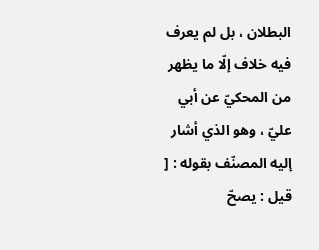البطلان ، بل لم يعرف فيه خلاف إلّا ما يظهر من المحكيّ عن أبي عليّ ، وهو الذي أشار إليه المصنّف بقوله : [ قيل : يصحّ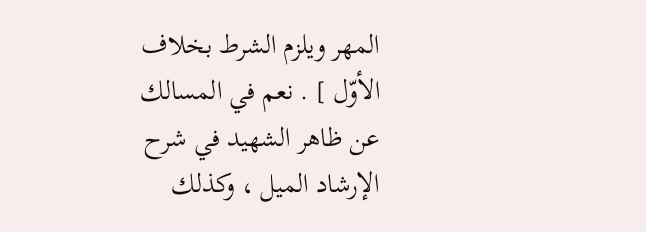المهر ويلزم الشرط بخلاف الأوّل ] . نعم في المسالك عن ظاهر الشهيد في شرح الإرشاد الميل ، وكذلك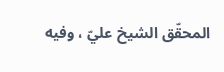المحقّق الشيخ عليّ ، وفيه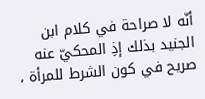أنّه لا صراحة في كلام ابن الجنيد بذلك إذِ المحكيّ عنه صريح في كون الشرط للمرأة ،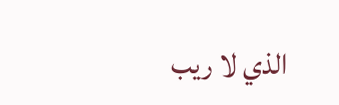الذي لا ريب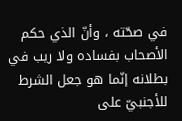في صحّته ، وأنّ الذي حكم الأصحاب بفساده ولا ريب في بطلانه إنّما هو جعل الشرط للأجنبيّ على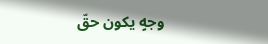وجهٍ يكون حقّ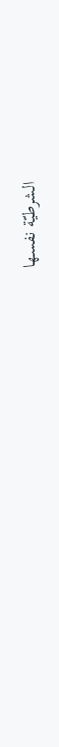الشرطيّة نفسها